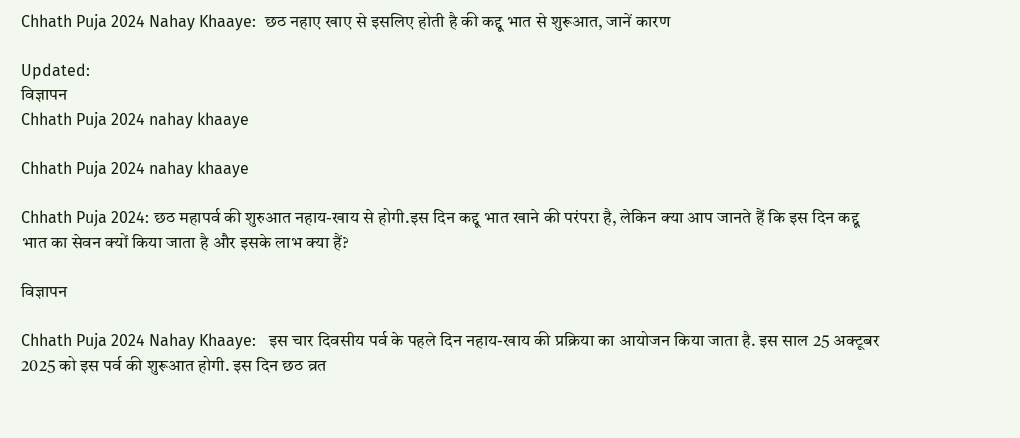Chhath Puja 2024 Nahay Khaaye:  छठ नहाए खाए से इसलिए होती है की कद्दू भात से शुरूआत, जानें कारण

Updated:
विज्ञापन
Chhath Puja 2024 nahay khaaye

Chhath Puja 2024 nahay khaaye

Chhath Puja 2024: छठ महापर्व की शुरुआत नहाय-खाय से होगी.इस दिन कद्दू भात खाने की परंपरा है, लेकिन क्या आप जानते हैं कि इस दिन कद्दू भात का सेवन क्यों किया जाता है और इसके लाभ क्या हैं?

विज्ञापन

Chhath Puja 2024 Nahay Khaaye:   इस चार दिवसीय पर्व के पहले दिन नहाय-खाय की प्रक्रिया का आयोजन किया जाता है. इस साल 25 अक्टूबर 2025 को इस पर्व की शुरूआत होगी. इस दिन छठ व्रत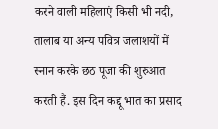करने वाली महिलाएं किसी भी नदी, तालाब या अन्य पवित्र जलाशयों में स्नान करके छठ पूजा की शुरुआत करती हैं. इस दिन कद्दू भात का प्रसाद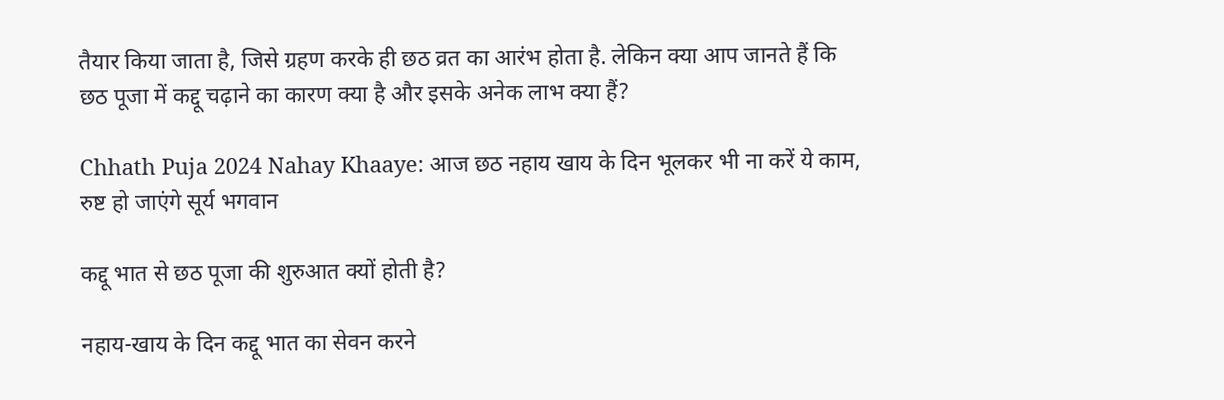तैयार किया जाता है, जिसे ग्रहण करके ही छठ व्रत का आरंभ होता है. लेकिन क्या आप जानते हैं कि छठ पूजा में कद्दू चढ़ाने का कारण क्या है और इसके अनेक लाभ क्या हैं?

Chhath Puja 2024 Nahay Khaaye: आज छठ नहाय खाय के दिन भूलकर भी ना करें ये काम, रुष्ट हो जाएंगे सूर्य भगवान

कद्दू भात से छठ पूजा की शुरुआत क्यों होती है?

नहाय-खाय के दिन कद्दू भात का सेवन करने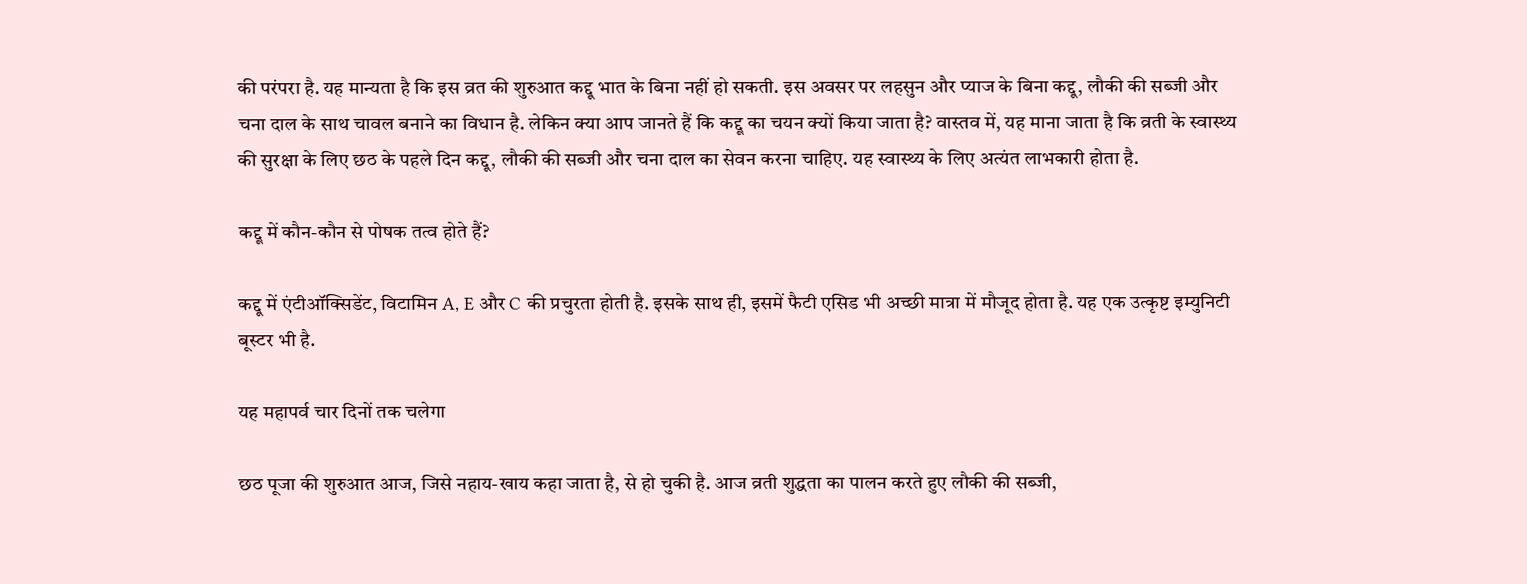की परंपरा है. यह मान्यता है कि इस व्रत की शुरुआत कद्दू भात के बिना नहीं हो सकती. इस अवसर पर लहसुन और प्याज के बिना कद्दू, लौकी की सब्जी और चना दाल के साथ चावल बनाने का विधान है. लेकिन क्या आप जानते हैं कि कद्दू का चयन क्यों किया जाता है? वास्तव में, यह माना जाता है कि व्रती के स्वास्थ्य की सुरक्षा के लिए छठ के पहले दिन कद्दू, लौकी की सब्जी और चना दाल का सेवन करना चाहिए. यह स्वास्थ्य के लिए अत्यंत लाभकारी होता है.

कद्दू में कौन-कौन से पोषक तत्व होते हैं?

कद्दू में एंटीऑक्सिडेंट, विटामिन A, E और C की प्रचुरता होती है. इसके साथ ही, इसमें फैटी एसिड भी अच्छी मात्रा में मौजूद होता है. यह एक उत्कृष्ट इम्युनिटी बूस्टर भी है.

यह महापर्व चार दिनों तक चलेगा

छठ पूजा की शुरुआत आज, जिसे नहाय-खाय कहा जाता है, से हो चुकी है. आज व्रती शुद्धता का पालन करते हुए लौकी की सब्जी,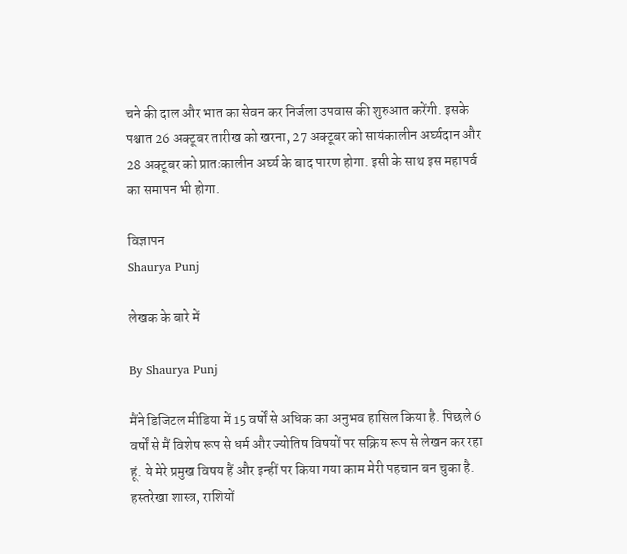चने की दाल और भात का सेवन कर निर्जला उपवास की शुरुआत करेंगी. इसके पश्चात 26 अक्टूबर तारीख को खरना, 27 अक्टूबर को सायंकालीन अर्घ्यदान और 28 अक्टूबर को प्रातःकालीन अर्घ्य के बाद पारण होगा. इसी के साथ इस महापर्व का समापन भी होगा.

विज्ञापन
Shaurya Punj

लेखक के बारे में

By Shaurya Punj

मैंने डिजिटल मीडिया में 15 वर्षों से अधिक का अनुभव हासिल किया है. पिछले 6 वर्षों से मैं विशेष रूप से धर्म और ज्योतिष विषयों पर सक्रिय रूप से लेखन कर रहा हूं. ये मेरे प्रमुख विषय हैं और इन्हीं पर किया गया काम मेरी पहचान बन चुका है. हस्तरेखा शास्त्र, राशियों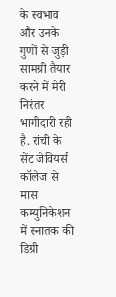के स्वभाव और उनके गुणों से जुड़ी सामग्री तैयार करने में मेरी निरंतर भागीदारी रही है. रांची के सेंट जेवियर्स कॉलेज से मास कम्युनिकेशन में स्नातक की डिग्री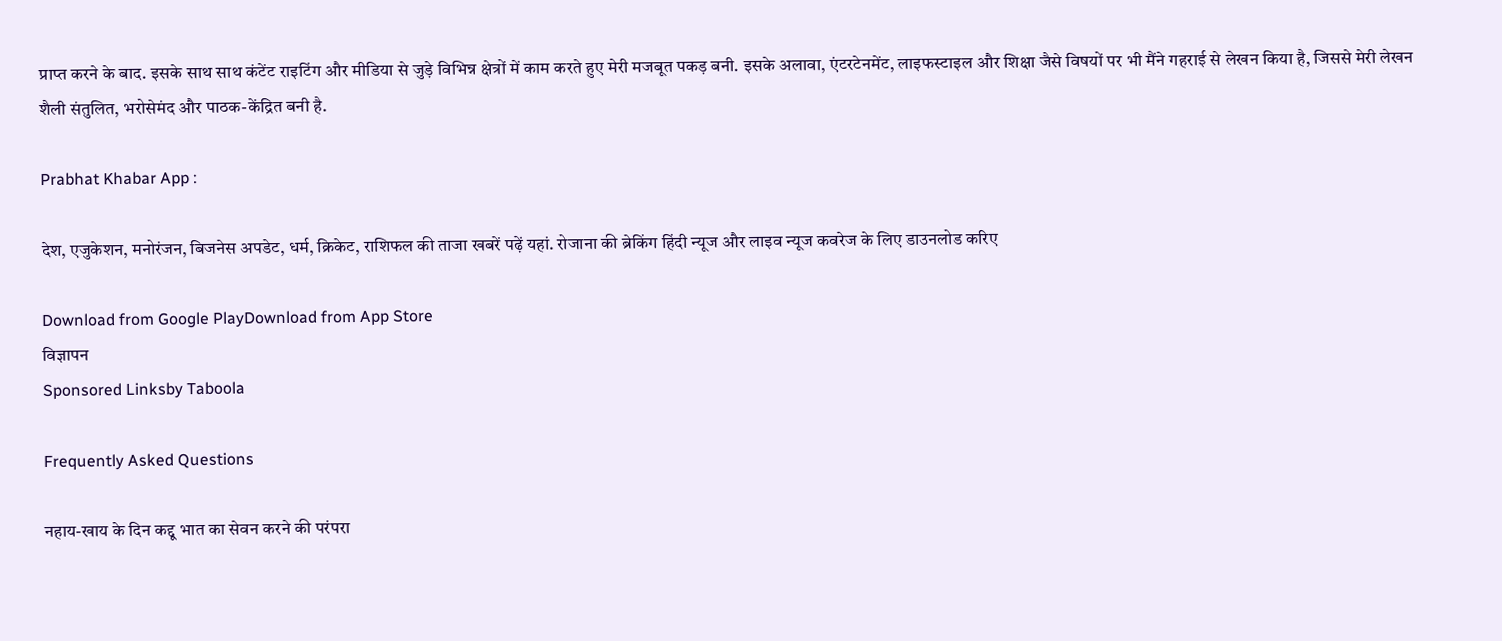प्राप्त करने के बाद. इसके साथ साथ कंटेंट राइटिंग और मीडिया से जुड़े विभिन्न क्षेत्रों में काम करते हुए मेरी मजबूत पकड़ बनी. इसके अलावा, एंटरटेनमेंट, लाइफस्टाइल और शिक्षा जैसे विषयों पर भी मैंने गहराई से लेखन किया है, जिससे मेरी लेखन शैली संतुलित, भरोसेमंद और पाठक-केंद्रित बनी है.

Prabhat Khabar App :

देश, एजुकेशन, मनोरंजन, बिजनेस अपडेट, धर्म, क्रिकेट, राशिफल की ताजा खबरें पढ़ें यहां. रोजाना की ब्रेकिंग हिंदी न्यूज और लाइव न्यूज कवरेज के लिए डाउनलोड करिए

Download from Google PlayDownload from App Store
विज्ञापन
Sponsored Linksby Taboola

Frequently Asked Questions

नहाय-खाय के दिन कद्दू भात का सेवन करने की परंपरा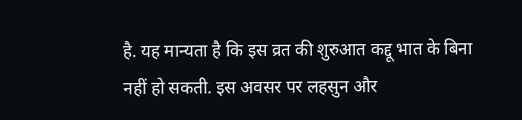है. यह मान्यता है कि इस व्रत की शुरुआत कद्दू भात के बिना नहीं हो सकती. इस अवसर पर लहसुन और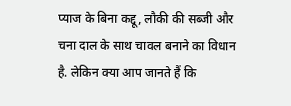प्याज के बिना कद्दू, लौकी की सब्जी और चना दाल के साथ चावल बनाने का विधान है. लेकिन क्या आप जानते हैं कि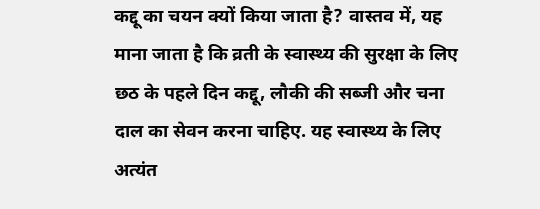कद्दू का चयन क्यों किया जाता है? वास्तव में, यह माना जाता है कि व्रती के स्वास्थ्य की सुरक्षा के लिए छठ के पहले दिन कद्दू, लौकी की सब्जी और चना दाल का सेवन करना चाहिए. यह स्वास्थ्य के लिए अत्यंत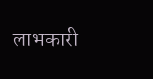लाभकारी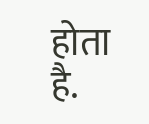होता है.